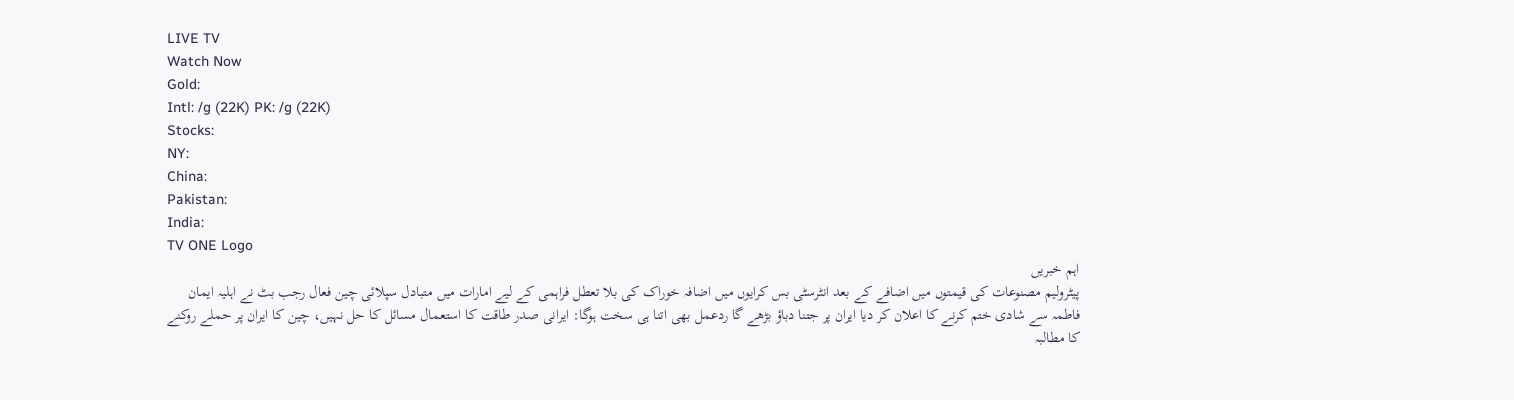LIVE TV
Watch Now
Gold:
Intl: /g (22K) PK: /g (22K)
Stocks:
NY:
China:
Pakistan:
India:
TV ONE Logo
اہم خبریں
پیٹرولیم مصنوعات کی قیمتوں میں اضافے کے بعد انٹرسٹی بس کرایوں میں اضافہ خوراک کی بلا تعطل فراہمی کے لیے امارات میں متبادل سپلائی چین فعال رجب بٹ نے اہلیہ ایمان فاطمہ سے شادی ختم کرنے کا اعلان کر دیا ایران پر جتنا دباؤ بڑھے گا ردعمل بھی اتنا ہی سخت ہوگا: ایرانی صدر طاقت کا استعمال مسائل کا حل نہیں، چین کا ایران پر حملے روکنے کا مطالبہ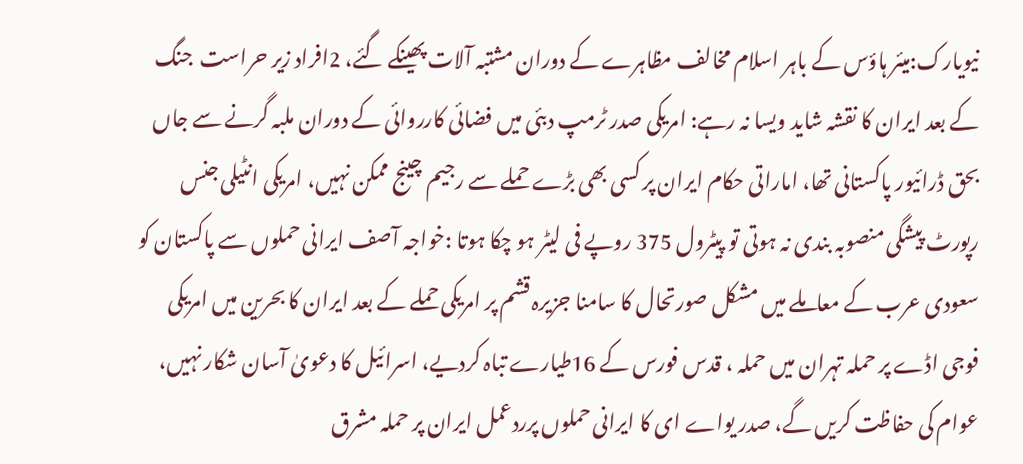نیویارک:میئر ہاؤس کے باہر اسلام مخالف مظاہرے کے دوران مشتبہ آلات پھینکے گئے، 2افراد زیر حراست  جنگ کے بعد ایران کا نقشہ شاید ویسا نہ رہے: امریکی صدر ٹرمپ دبئی میں فضائی کارروائی کے دوران ملبہ گرنے سے جاں بحق ڈرائیور پاکستانی تھا، اماراتی حکام ایران پر کسی بھی بڑے حملے سے رجیم چینج ممکن نہیں، امریکی انٹیلی جنس رپورٹ پیشگی منصوبہ بندی نہ ہوتی تو پیٹرول 375 روپے فی لیٹر ہو چکا ہوتا :خواجہ آصف ایرانی حملوں سے پاکستان کو سعودی عرب کے معاملے میں مشکل صورتحال کا سامنا جزیرہ قشم پر امریکی حملے کے بعد ایران کا بحرین میں امریکی فوجی اڈے پر حملہ تہران میں حملہ ، قدس فورس کے 16طیارے تباہ کردیے، اسرائیل کا دعویٰ آسان شکار نہیں، عوام کی حفاظت کریں گے، صدر یواے ای کا ایرانی حملوں پرردعمل ایران پر حملہ مشرق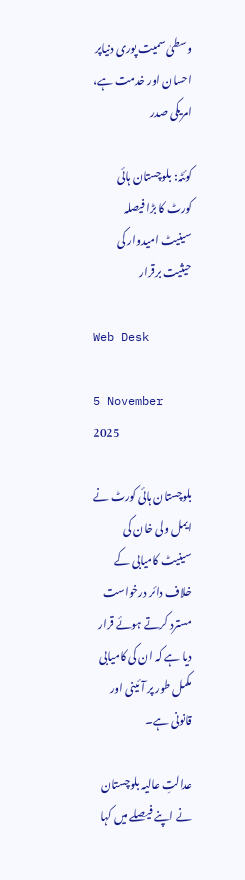وسطیٰ سمیت پوری دنیاپر احسان اور خدمت ہے، امریکی صدر

کوئٹہ: بلوچستان ہائی کورٹ کا بڑا فیصلہ سینیٹ امیدوار کی حیثیت برقرار

Web Desk

5 November 2025

بلوچستان ہائی کورٹ نے ایمل ولی خان کی سینیٹ کامیابی کے خلاف دائر درخواست مسترد کرتے ہوئے قرار دیا ہے کہ ان کی کامیابی مکمل طور پر آئینی اور قانونی ہے۔

عدالتِ عالیہ بلوچستان نے اپنے فیصلے میں کہا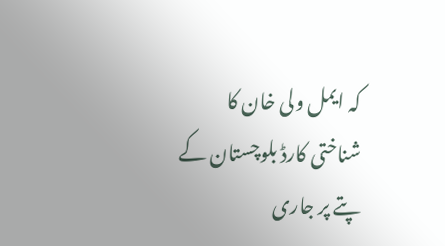کہ ایمل ولی خان کا شناختی کارڈ بلوچستان کے پتے پر جاری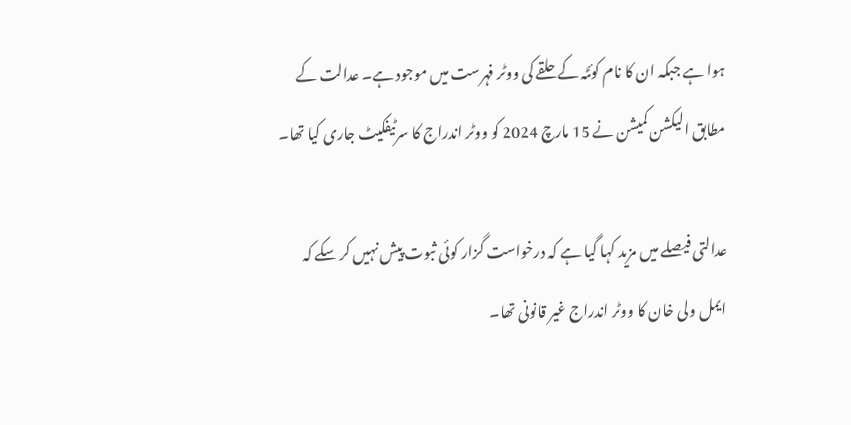ہوا ہے جبکہ ان کا نام کوئٹہ کے حلقے کی ووٹر فہرست میں موجود ہے۔ عدالت کے مطابق الیکشن کمیشن نے 15 مارچ 2024 کو ووٹر اندراج کا سرٹیفکیٹ جاری کیا تھا۔

عدالتی فیصلے میں مزید کہا گیا ہے کہ درخواست گزار کوئی ثبوت پیش نہیں کر سکے کہ ایمل ولی خان کا ووٹر اندراج غیر قانونی تھا۔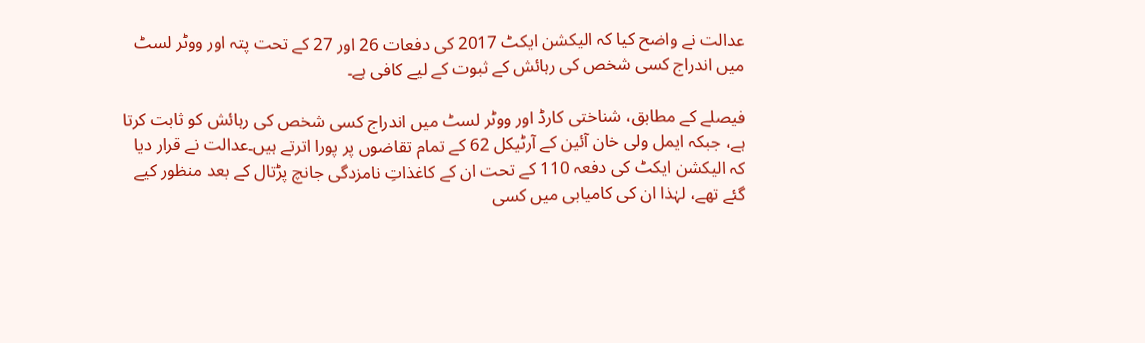عدالت نے واضح کیا کہ الیکشن ایکٹ 2017 کی دفعات 26 اور 27 کے تحت پتہ اور ووٹر لسٹ میں اندراج کسی شخص کی رہائش کے ثبوت کے لیے کافی ہے۔

فیصلے کے مطابق، شناختی کارڈ اور ووٹر لسٹ میں اندراج کسی شخص کی رہائش کو ثابت کرتا ہے، جبکہ ایمل ولی خان آئین کے آرٹیکل 62 کے تمام تقاضوں پر پورا اترتے ہیں۔عدالت نے قرار دیا کہ الیکشن ایکٹ کی دفعہ 110 کے تحت ان کے کاغذاتِ نامزدگی جانچ پڑتال کے بعد منظور کیے گئے تھے، لہٰذا ان کی کامیابی میں کسی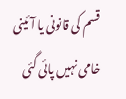قسم کی قانونی یا آئینی خامی نہیں پائی گئی